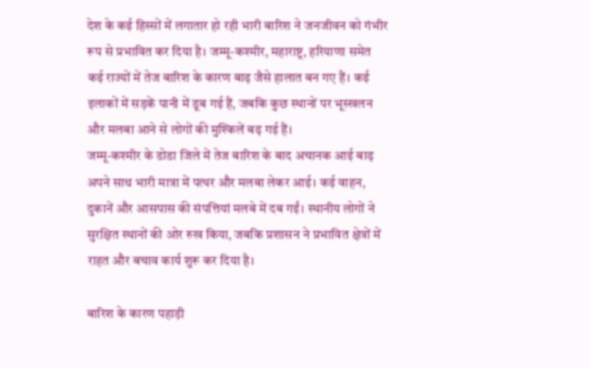देश के कई हिस्सों में लगातार हो रही भारी बारिश ने जनजीवन को गंभीर रूप से प्रभावित कर दिया है। जम्मू-कश्मीर, महाराष्ट्र, हरियाणा समेत कई राज्यों में तेज बारिश के कारण बाढ़ जैसे हालात बन गए हैं। कई इलाकों में सड़कें पानी में डूब गई हैं, जबकि कुछ स्थानों पर भूस्खलन और मलबा आने से लोगों की मुश्किलें बढ़ गई हैं।
जम्मू-कश्मीर के डोडा जिले में तेज बारिश के बाद अचानक आई बाढ़ अपने साथ भारी मात्रा में पत्थर और मलबा लेकर आई। कई वाहन, दुकानें और आसपास की संपत्तियां मलबे में दब गईं। स्थानीय लोगों ने सुरक्षित स्थानों की ओर रुख किया, जबकि प्रशासन ने प्रभावित क्षेत्रों में राहत और बचाव कार्य शुरू कर दिया है।

बारिश के कारण पहाड़ी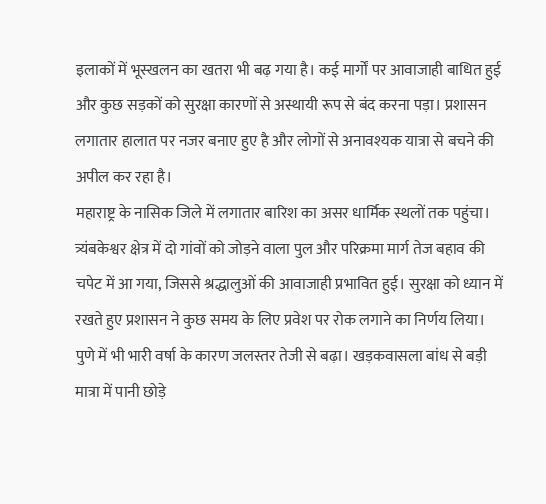इलाकों में भूस्खलन का खतरा भी बढ़ गया है। कई मार्गों पर आवाजाही बाधित हुई और कुछ सड़कों को सुरक्षा कारणों से अस्थायी रूप से बंद करना पड़ा। प्रशासन लगातार हालात पर नजर बनाए हुए है और लोगों से अनावश्यक यात्रा से बचने की अपील कर रहा है।
महाराष्ट्र के नासिक जिले में लगातार बारिश का असर धार्मिक स्थलों तक पहुंचा। त्र्यंबकेश्वर क्षेत्र में दो गांवों को जोड़ने वाला पुल और परिक्रमा मार्ग तेज बहाव की चपेट में आ गया, जिससे श्रद्धालुओं की आवाजाही प्रभावित हुई। सुरक्षा को ध्यान में रखते हुए प्रशासन ने कुछ समय के लिए प्रवेश पर रोक लगाने का निर्णय लिया।
पुणे में भी भारी वर्षा के कारण जलस्तर तेजी से बढ़ा। खड़कवासला बांध से बड़ी मात्रा में पानी छोड़े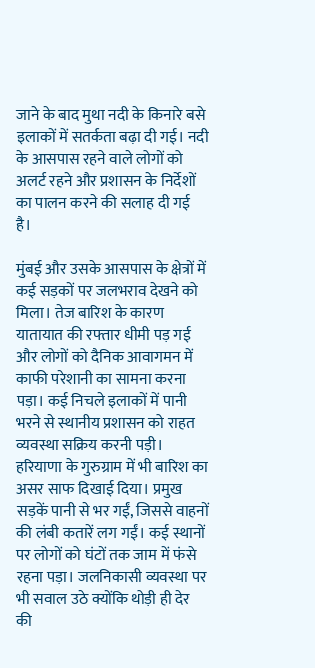जाने के बाद मुथा नदी के किनारे बसे इलाकों में सतर्कता बढ़ा दी गई। नदी के आसपास रहने वाले लोगों को अलर्ट रहने और प्रशासन के निर्देशों का पालन करने की सलाह दी गई है।

मुंबई और उसके आसपास के क्षेत्रों में कई सड़कों पर जलभराव देखने को मिला। तेज बारिश के कारण यातायात की रफ्तार धीमी पड़ गई और लोगों को दैनिक आवागमन में काफी परेशानी का सामना करना पड़ा। कई निचले इलाकों में पानी भरने से स्थानीय प्रशासन को राहत व्यवस्था सक्रिय करनी पड़ी।
हरियाणा के गुरुग्राम में भी बारिश का असर साफ दिखाई दिया। प्रमुख सड़कें पानी से भर गईं, जिससे वाहनों की लंबी कतारें लग गईं। कई स्थानों पर लोगों को घंटों तक जाम में फंसे रहना पड़ा। जलनिकासी व्यवस्था पर भी सवाल उठे क्योंकि थोड़ी ही देर की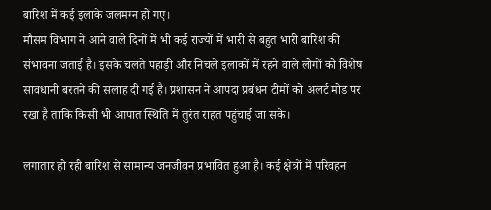बारिश में कई इलाके जलमग्न हो गए।
मौसम विभाग ने आने वाले दिनों में भी कई राज्यों में भारी से बहुत भारी बारिश की संभावना जताई है। इसके चलते पहाड़ी और निचले इलाकों में रहने वाले लोगों को विशेष सावधानी बरतने की सलाह दी गई है। प्रशासन ने आपदा प्रबंधन टीमों को अलर्ट मोड पर रखा है ताकि किसी भी आपात स्थिति में तुरंत राहत पहुंचाई जा सके।

लगातार हो रही बारिश से सामान्य जनजीवन प्रभावित हुआ है। कई क्षेत्रों में परिवहन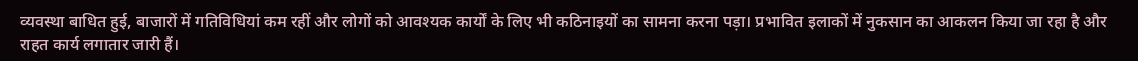व्यवस्था बाधित हुई, बाजारों में गतिविधियां कम रहीं और लोगों को आवश्यक कार्यों के लिए भी कठिनाइयों का सामना करना पड़ा। प्रभावित इलाकों में नुकसान का आकलन किया जा रहा है और राहत कार्य लगातार जारी हैं।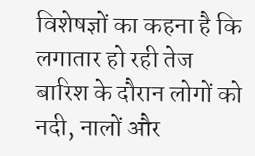विशेषज्ञों का कहना है कि लगातार हो रही तेज बारिश के दौरान लोगों को नदी, नालों और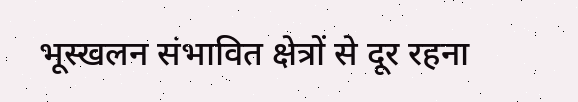भूस्खलन संभावित क्षेत्रों से दूर रहना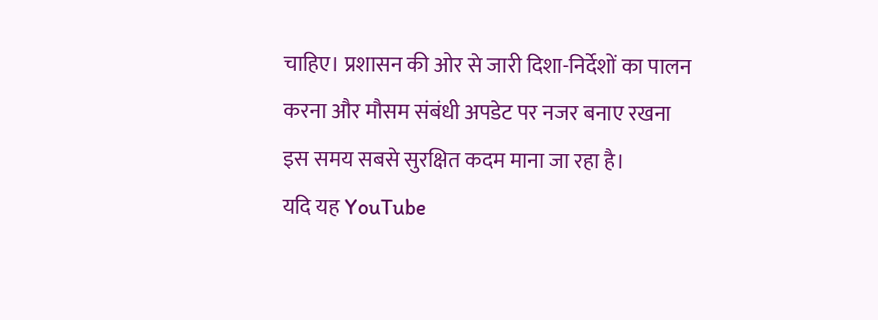चाहिए। प्रशासन की ओर से जारी दिशा-निर्देशों का पालन करना और मौसम संबंधी अपडेट पर नजर बनाए रखना इस समय सबसे सुरक्षित कदम माना जा रहा है।
यदि यह YouTube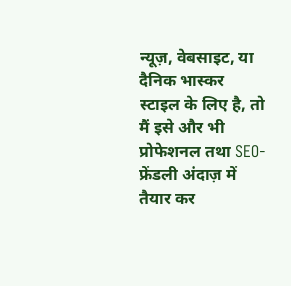न्यूज़, वेबसाइट, या दैनिक भास्कर स्टाइल के लिए है, तो मैं इसे और भी प्रोफेशनल तथा SEO-फ्रेंडली अंदाज़ में तैयार कर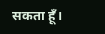सकता हूँ।